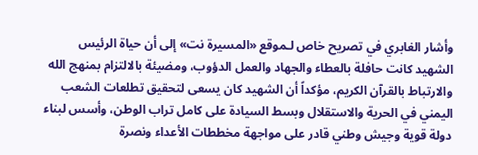وأشار الغابري في تصريح خاص لـموقع «المسيرة نت» إلى أن حياة الرئيس الشهيد كانت حافلة بالعطاء والجهاد والعمل الدؤوب، ومضيئة بالالتزام بمنهج الله والارتباط بالقرآن الكريم، مؤكداً أن الشهيد كان يسعى لتحقيق تطلعات الشعب اليمني في الحرية والاستقلال وبسط السيادة على كامل تراب الوطن، وأسس لبناء دولة قوية وجيش وطني قادر على مواجهة مخططات الأعداء ونصرة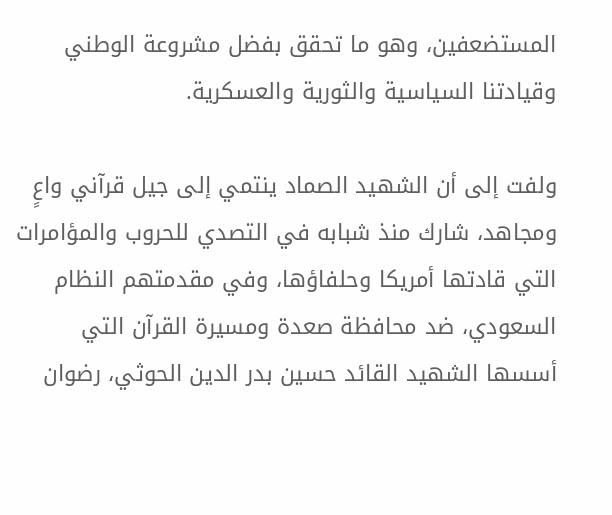المستضعفين، وهو ما تحقق بفضل مشروعة الوطني وقيادتنا السياسية والثورية والعسكرية.

ولفت إلى أن الشهيد الصماد ينتمي إلى جيل قرآني واعٍ ومجاهد، شارك منذ شبابه في التصدي للحروب والمؤامرات التي قادتها أمريكا وحلفاؤها، وفي مقدمتهم النظام السعودي، ضد محافظة صعدة ومسيرة القرآن التي أسسها الشهيد القائد حسين بدر الدين الحوثي، رضوان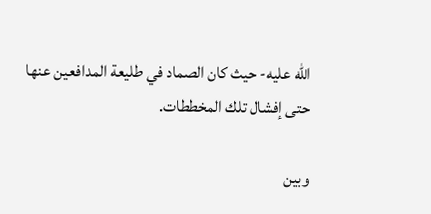الله عليه- حيث كان الصماد في طليعة المدافعين عنها حتى إفشال تلك المخططات.

وبين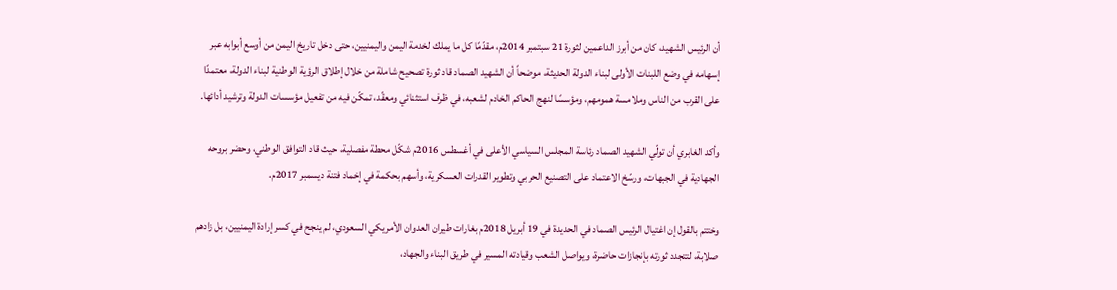أن الرئيس الشهيد، كان من أبرز الداعمين لثورة 21 سبتمبر 2014م، مقدّمًا كل ما يملك لخدمة اليمن واليمنيين، حتى دخل تاريخ اليمن من أوسع أبوابه عبر إسهامه في وضع اللبنات الأولى لبناء الدولة الحديثة، موضحاً أن الشهيد الصماد قاد ثورة تصحيح شاملة من خلال إطلاق الرؤية الوطنية لبناء الدولة، معتمدًا على القرب من الناس وملامسة همومهم، ومؤسسًا لنهج الحاكم الخادم لشعبه، في ظرف استثنائي ومعقّد، تمكّن فيه من تفعيل مؤسسات الدولة وترشيد أدائها.

وأكد الغابري أن تولّي الشهيد الصماد رئاسة المجلس السياسي الأعلى في أغسطس 2016م شكّل محطة مفصلية، حيث قاد التوافق الوطني، وحضر بروحه الجهادية في الجبهات، ورسّخ الاعتماد على التصنيع الحربي وتطوير القدرات العسكرية، وأسهم بحكمة في إخماد فتنة ديسمبر 2017م.

وختتم بالقول إن اغتيال الرئيس الصماد في الحديدة في 19 أبريل 2018م بغارات طيران العدوان الأمريكي السعودي، لم ينجح في كسر إرادة اليمنيين، بل زادهم صلابة، لتتجدد ثورته بإنجازات حاضرة، ويواصل الشعب وقيادته المسير في طريق البناء والجهاد،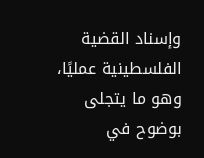وإسناد القضية الفلسطينية عمليًا، وهو ما يتجلى بوضوح في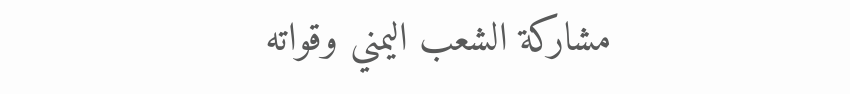مشاركة الشعب اليمني وقواته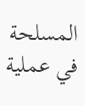المسلحة في عملية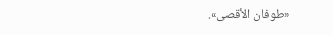«طوفان الأقصى».